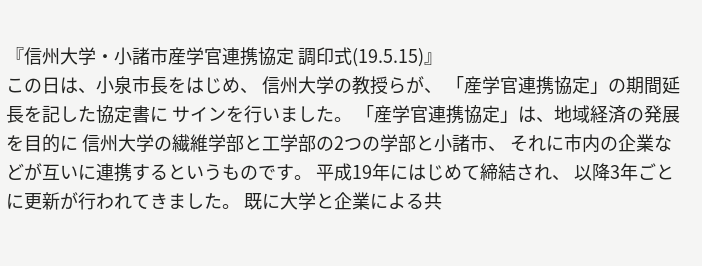『信州大学・小諸市産学官連携協定 調印式(19.5.15)』
この日は、小泉市長をはじめ、 信州大学の教授らが、 「産学官連携協定」の期間延長を記した協定書に サインを行いました。 「産学官連携協定」は、地域経済の発展を目的に 信州大学の繊維学部と工学部の2つの学部と小諸市、 それに市内の企業などが互いに連携するというものです。 平成19年にはじめて締結され、 以降3年ごとに更新が行われてきました。 既に大学と企業による共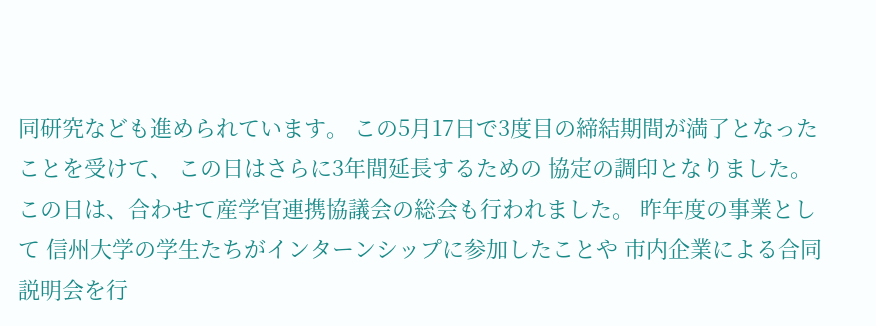同研究なども進められています。 この5月17日で3度目の締結期間が満了となったことを受けて、 この日はさらに3年間延長するための 協定の調印となりました。
この日は、合わせて産学官連携協議会の総会も行われました。 昨年度の事業として 信州大学の学生たちがインターンシップに参加したことや 市内企業による合同説明会を行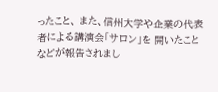ったこと、 また、信州大学や企業の代表者による講演会「サロン」を 開いたことなどが報告されまし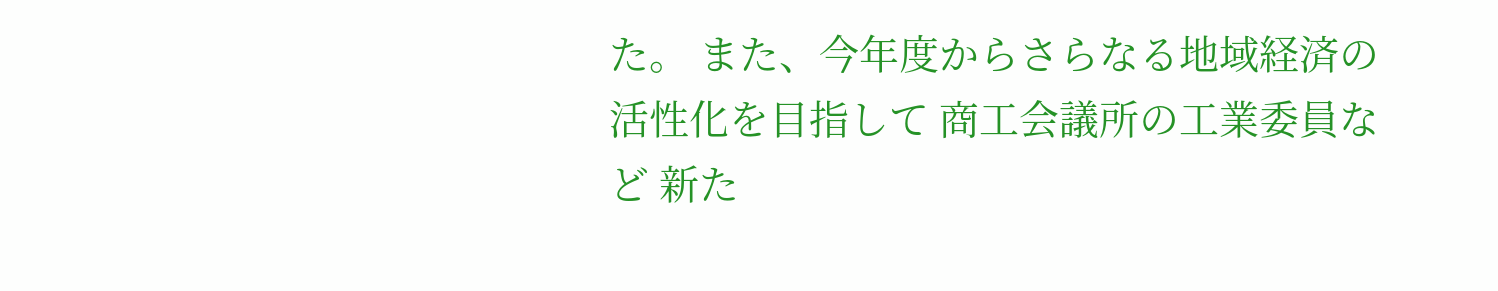た。 また、今年度からさらなる地域経済の活性化を目指して 商工会議所の工業委員など 新た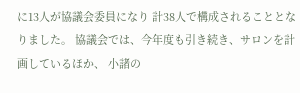に13人が協議会委員になり 計38人で構成されることとなりました。 協議会では、今年度も引き続き、サロンを計画しているほか、 小諸の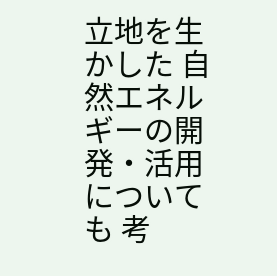立地を生かした 自然エネルギーの開発・活用についても 考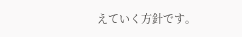えていく方針です。